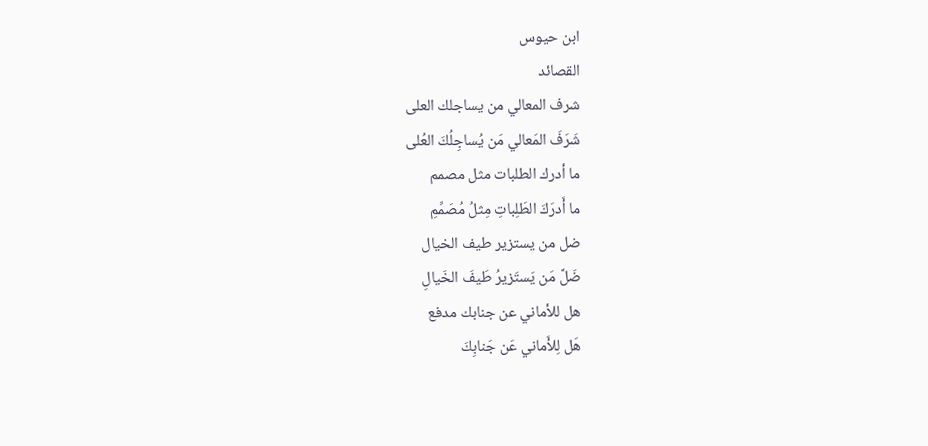ابن حيوس
القصائد
شرف المعالي من يساجلك العلى
شَرَفَ المَعالي مَن يُساجِلُكَ العُلى
ما أدرك الطلبات مثل مصمم
ما أَدرَكَ الطَلِباتِ مِثلُ مُصَمِّمِ
ضل من يستزير طيف الخيال
ضَلَّ مَن يَستَزيرُ طَيفَ الخَيالِ
هل للأماني عن جنابك مدفع
هَل لِلأَماني عَن جَنابِكَ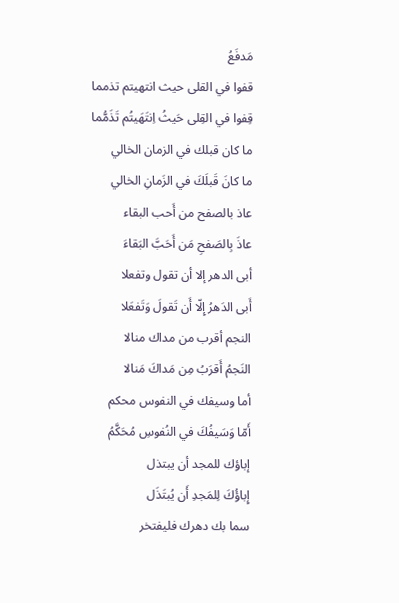مَدفَعُ
قفوا في القلى حيث انتهيتم تذمما
قِفوا في القِلى حَيثُ اِنتَهَيتُم تَذَمُّما
ما كان قبلك في الزمان الخالي
ما كانَ قَبلَكَ في الزَمانِ الخالي
عاذ بالصفح من أَحب البقاء
عاذَ بِالصَفحِ مَن أَحَبَّ البَقاءَ
أبى الدهر إلا أن تقول وتفعلا
أَبى الدَهرُ إِلّا أَن تَقولَ وَتَفعَلا
النجم أقرب من مداك منالا
النَجمُ أَقرَبُ مِن مَداكَ مَنالا
أما وسيفك في النفوس محكم
أَمّا وَسَيفُكَ في النُفوسِ مُحَكَّمُ
إباؤك للمجد أن يبتذل
إِباؤُكَ لِلمَجدِ أَن يُبتَذَل
سما بك دهرك فليفتخر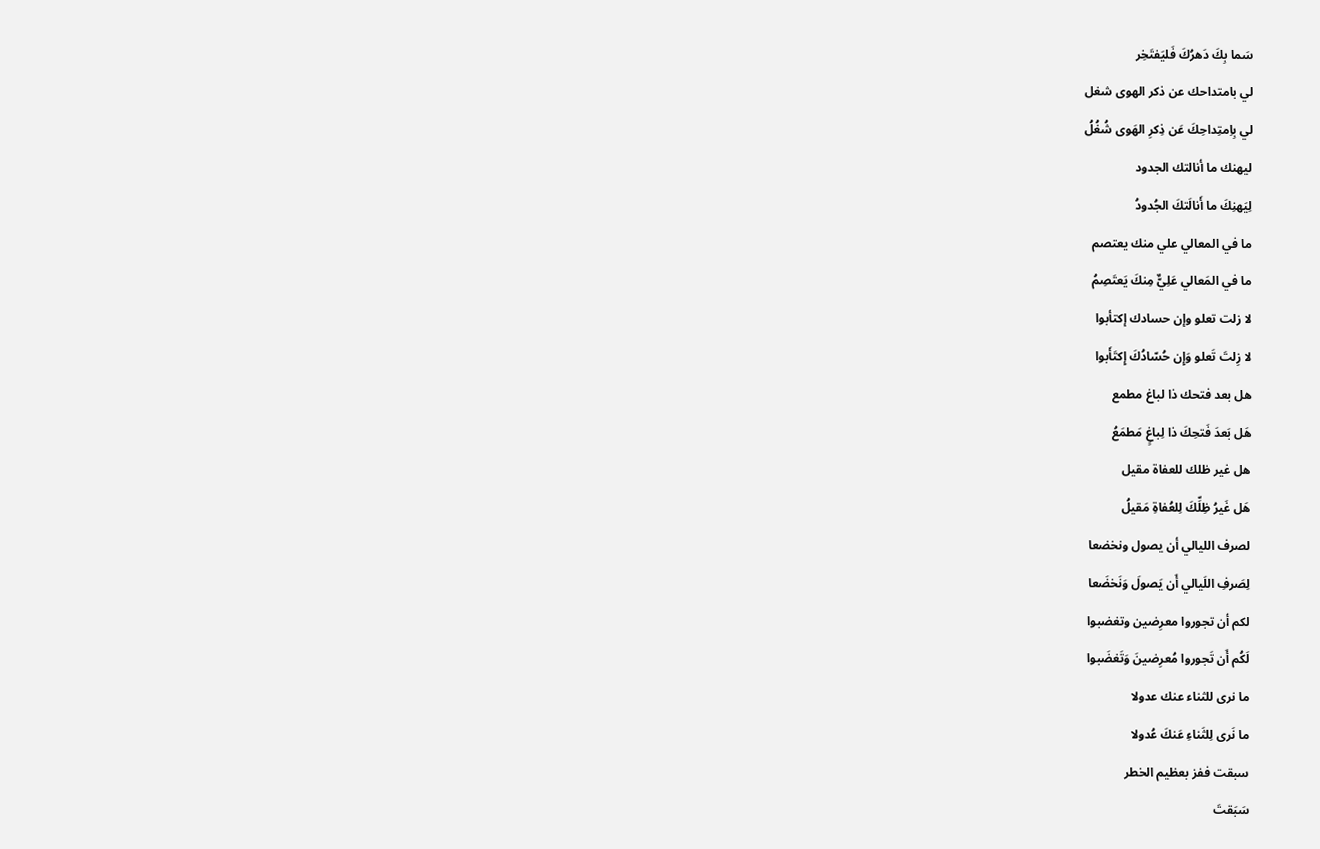سَما بِكَ دَهرُكَ فَليَفتَخِر
لي بامتداحك عن ذكر الهوى شغل
لي بِاِمتِداحِكَ عَن ذِكرِ الهَوى شُغُلُ
ليهنك ما أنالتك الجدود
لِيَهنِكَ ما أَنالَتكَ الجُدودُ
ما في المعالي علي منك يعتصم
ما في المَعالي عَلِيٌّ مِنكَ يَعتَصِمُ
لا زلت تعلو وإن حسادك إكتأبوا
لا زِلتَ تَعلو وَإِن حُسّادُكَ إِكتَأَبوا
هل بعد فتحك ذا لباغ مطمع
هَل بَعدَ فَتحِكَ ذا لِباغٍ مَطمَعُ
هل غير ظلك للعفاة مقيل
هَل غَيرُ ظِلِّكَ لِلعُفاةِ مَقيلُ
لصرف الليالي أن يصول ونخضعا
لِصَرفِ اللَيالي أَن يَصولَ وَنَخضَعا
لكم أن تجوروا معرِضين وتغضبوا
لَكُم أَن تَجوروا مُعرِضينَ وَتَغضَبوا
ما نرى للثناء عنك عدولا
ما نَرى لِلثَناءِ عَنكَ عُدولا
سبقت ففز بعظيم الخطر
سَبَقتَ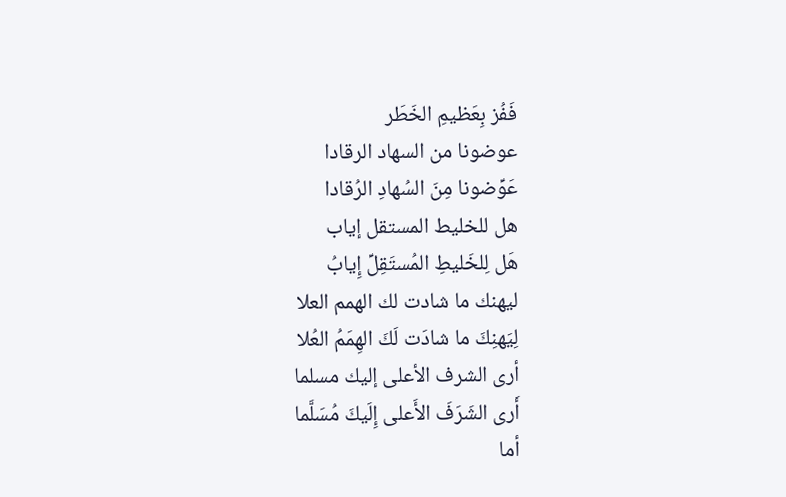فَفُز بِعَظيمِ الخَطَر
عوضونا من السهاد الرقادا
عَوِّضونا مِنَ السُهادِ الرُقادا
هل للخليط المستقل إياب
هَل لِلخَليطِ المُستَقِلِّ إِيابُ
ليهنك ما شادت لك الهمم العلا
لِيَهنِكَ ما شادَت لَكَ الهِمَمُ العُلا
أرى الشرف الأعلى إليك مسلما
أَرى الشَرَفَ الأَعلى إِلَيكَ مُسَلَّما
أما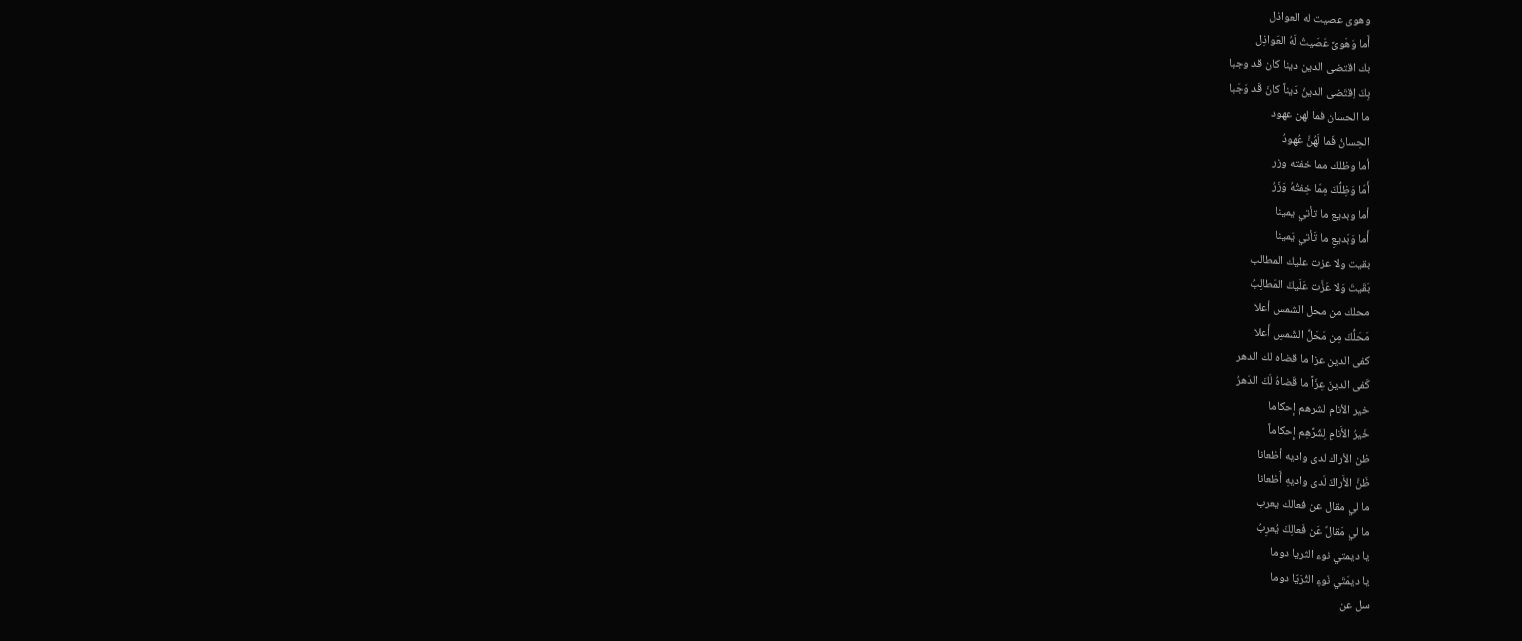وهوى عصيت له العواذل
أَما وَهَوىً عَصَيتُ لَهُ العَواذِل
بك اقتضى الدين دينا كان قد وجبا
بِكَ اِقتَضى الدينُ دَيناً كانَ قَد وَجَبا
ما الحسان فما لهن عهود
الحِسانُ فَما لَهُنَّ عُهودُ
أما وظلك مما خفته وزر
أَمّا وَظِلُّكَ مِمّا خِفتُهُ وَزَرُ
أما وبديع ما تأتي يمينا
أَما وَبَديعِ ما تَأتي يَمينا
بقيت ولا عزت عليك المطالب
بَقَيتَ وَلا عَزَّت عَلَيكَ المَطالِبُ
محلك من محل الشمس أعلا
مَحَلُّكَ مِن مَحَلِّ الشَمسِ أَعلا
كفى الدين عزا ما قضاه لك الدهر
كَفى الدينَ عِزّاً ما قَضاهُ لَكَ الدَهرُ
خير الأنام لشرهم إحكاما
خَيرُ الأَنامِ لِشَرِّهِم إِحكاماً
ظن الأراك لدى واديه أظعانا
ظَنَّ الأَراكَ لَدى واديهِ أَظعانا
ما لي مقال عن فعالك يعرب
ما لي مَقالٌ عَن فَعالِكَ يُعرِبُ
يا ديمتي نوء الثريا دوما
يا ديمَتَي نَوءِ الثُرَيّا دوما
سل عن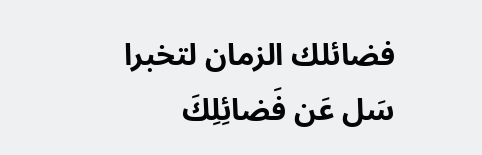فضائلك الزمان لتخبرا
سَل عَن فَضائِلِكَ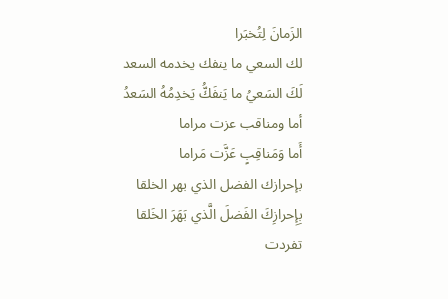الزَمانَ لِتُخبَرا
لك السعي ما ينفك يخدمه السعد
لَكَ السَعيُ ما يَنفَكُّ يَخدِمُهُ السَعدُ
أما ومناقب عزت مراما
أَما وَمَناقِبٍ عَزَّت مَراما
بإحرازك الفضل الذي بهر الخلقا
بِإِحرازِكَ الفَضلَ الَّذي بَهَرَ الخَلقا
تفردت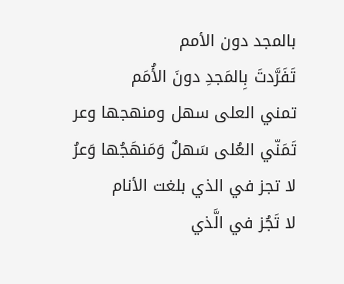بالمجد دون الأمم
تَفَرَّدتَ بِالمَجدِ دونَ الأُمَم
تمني العلى سهل ومنهجها وعر
تَمَنّي العُلى سَهلٌ وَمَنهَجُها وَعرُ
لا تجز في الذي بلغت الأنام
لا تَجُز في الَّذي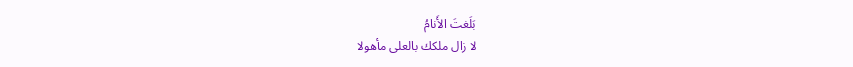بَلَغتَ الأَنامُ
لا زال ملكك بالعلى مأهولا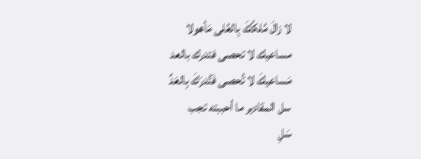لا زالَ مُلكُكَ بِالعُلى مَأهولا
مساعيك لا تحصى فتدرك بالعد
مَساعيكَ لا تُحصى فَتُدرَكَ بِالعَدِّ
سل المقادير ما أحببته تجب
سَلِ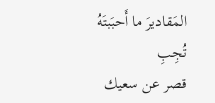المَقاديرَ ما أَحبَبتَهُ تُجِبِ
قصر عن سعيك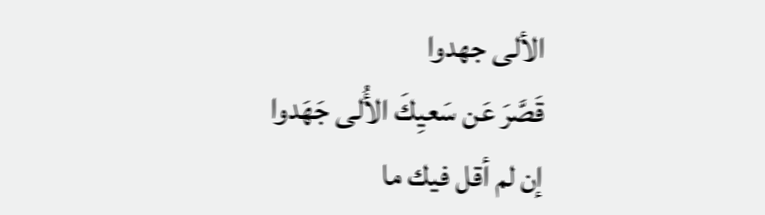الألى جهدوا
قَصَّرَ عَن سَعيِكَ الأُلى جَهَدوا
إن لم أقل فيك ما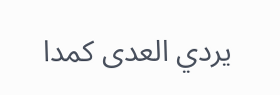يردي العدى كمدا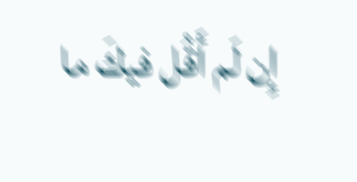إِن لَم أَقُل فيكَ ما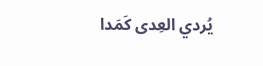يُردي العِدى كَمَدا